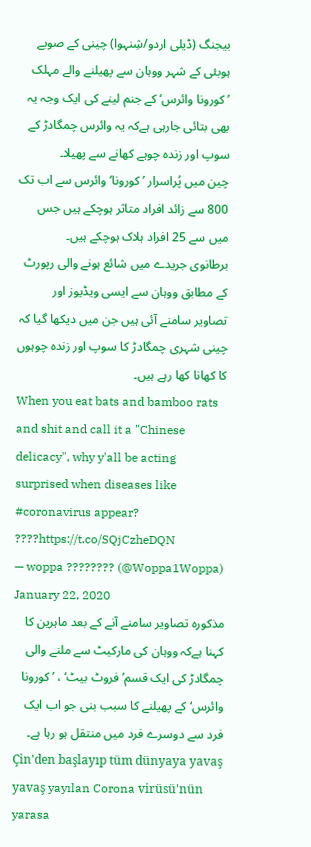بیجنگ (ڈیلی اردو/شِنہوا) چینی کے صوبے ہوبئی کے شہر ووہان سے پھیلنے والے مہلک ’کورونا وائرس‘ کے جنم لینے کی ایک وجہ یہ بھی بتائی جارہی ہےکہ یہ وائرس چمگادڑ کے سوپ اور زندہ چوہے کھانے سے پھیلا۔
چین میں پُراسرار ’کورونا‘ وائرس سے اب تک 800 سے زائد افراد متاثر ہوچکے ہیں جس میں سے 25 افراد ہلاک ہوچکے ہیں۔
برطانوی جریدے میں شائع ہونے والی رپورٹ کے مطابق ووہان سے ایسی ویڈیوز اور تصاویر سامنے آئی ہیں جن میں دیکھا گیا کہ چینی شہری چمگادڑ کا سوپ اور زندہ چوہوں کا کھانا کھا رہے ہیں۔
When you eat bats and bamboo rats and shit and call it a "Chinese delicacy", why y'all be acting surprised when diseases like #coronavirus appear? ????https://t.co/SQjCzheDQN
— woppa ???????? (@Woppa1Woppa) January 22, 2020
مذکورہ تصاویر سامنے آنے کے بعد ماہرین کا کہنا ہےکہ ووہان کی مارکیٹ سے ملنے والی چمگادڑ کی ایک قسم’فروٹ بیٹ‘ ، ’کورونا وائرس‘ کے پھیلنے کا سبب بنی جو اب ایک فرد سے دوسرے فرد میں منتقل ہو رہا ہے۔
Çin'den başlayıp tüm dünyaya yavaş yavaş yayılan Corona virüsü'nün yarasa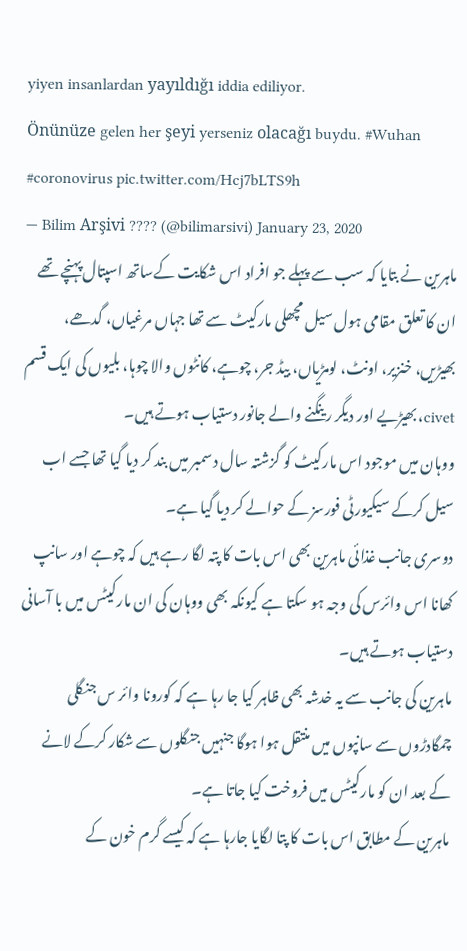yiyen insanlardan yayıldığı iddia ediliyor.
Önünüze gelen her şeyi yerseniz olacağı buydu. #Wuhan #coronovirus pic.twitter.com/Hcj7bLTS9h
— Bilim Arşivi ???? (@bilimarsivi) January 23, 2020
ماہرین نے بتایا کہ سب سے پہلے جو افراد اس شکایت کےساتھ اسپتال پہنچے تھے ان کا تعلق مقامی ہول سیل مچھلی مارکیٹ سے تھا جہاں مرغیاں، گدھے، بھیڑیں، خنزیر، اونٹ، لومڑیاں، بیڈ جر، چوہے، کانٹوں والا چوہا، بلیوں کی ایک قسم civet، بھیڑیے اور دیگر رینگنے والے جانور دستیاب ہوتے ہیں۔
ووہان میں موجود اس مارکیٹ کو گزشتہ سال دسمبر میں بند کر دیا گیا تھا جسے اب سیل کرکے سیکیورٹی فورسز کے حوالے کر دیا گیا ہے۔
دوسری جانب غذائی ماہرین بھی اس بات کا پتہ لگا رہے ہیں کہ چوہے اور سانپ کھانا اس وائرس کی وجہ ہو سکتا ہے کیونکہ بھی ووہان کی ان مارکیٹس میں با آسانی دستیاب ہوتے ہیں۔
ماہرین کی جانب سے یہ خدشہ بھی ظاہر کیا جا رہا ہے کہ کورونا وائر س جنگلی چمگادڑوں سے سانپوں میں منتقل ہوا ہوگا جنہیں جنگلوں سے شکار کرکے لانے کے بعد ان کو مارکیٹس میں فروخت کیا جاتا ہے۔
ماہرین کے مطابق اس بات کا پتا لگایا جارہا ہے کہ کیسے گرم خون کے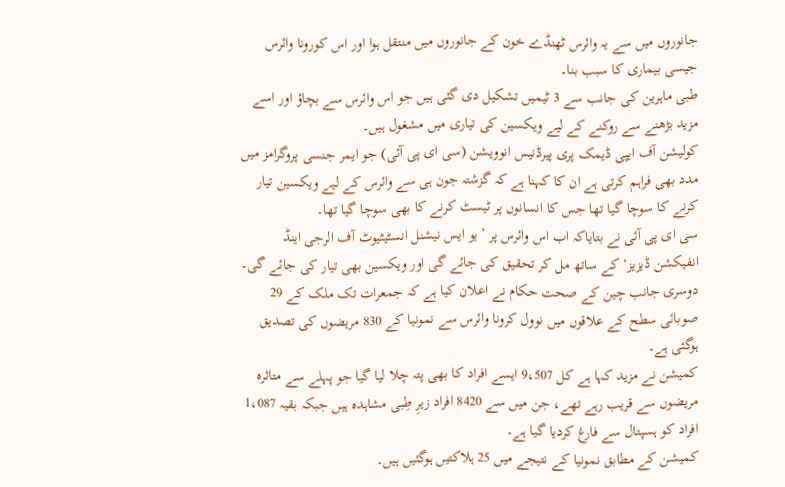جانوروں میں سے یہ وائرس ٹھنڈے خون کے جانوروں میں منتقل ہوا اور اس کورونا وائرس جیسی بیماری کا سبب بنا۔
طبی ماہرین کی جانب سے 3 ٹیمیں تشکیل دی گئی ہیں جو اس وائرس سے بچاؤ اور اسے مزید بڑھنے سے روکنے کے لیے ویکسین کی تیاری میں مشغول ہیں۔
کولیشن آف ایپی ڈیمک پری پیرڈنیس انوویشن (سی ای پی آئی) جو ایمر جنسی پروگرامز میں مدد بھی فراہم کرتی ہے ان کا کہنا ہے کہ گزشتہ جون ہی سے وائرس کے لیے ویکسین تیار کرنے کا سوچا گیا تھا جس کا انسانوں پر ٹیسٹ کرنے کا بھی سوچا گیا تھا۔
سی ای پی آئی نے بتایاکہ اب اس وائرس پر ’یو ایس نیشنل انسٹیٹیوٹ آف الرجی اینڈ انفیکشن ڈیزیز‘ کے ساتھ مل کر تحقیق کی جائے گی اور ویکسین بھی تیار کی جائے گی۔
دوسری جانب چین کے صحت حکام نے اعلان کیا ہے کہ جمعرات تک ملک کے 29 صوبائی سطح کے علاقوں میں نوول کرونا وائرس سے نمونیا کے 830 مریضوں کی تصدیق ہوگئی ہے۔
کمیشن نے مزید کہا ہے کل 9،507 ایسے افراد کا بھی پتہ چلا لیا گیا جو پہلے سے متاثرہ مریضوں سے قریب رہے تھے، جن میں سے 8420 افراد زیرِ طِبی مشاہدہ ہیں جبکہ بقیہ 1،087 افراد کو ہسپتال سے فارغ کردیا گیا ہے۔
کمیشن کے مطابق نمونیا کے نتیجے میں 25 ہلاکتیں ہوگئیں ہیں۔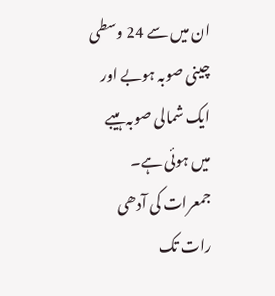ان میں سے 24 وسطی چینی صوبہ ہوبے اور ایک شمالی صوبہ ہیبے میں ہوئی ہے۔
جمعرات کی آدھی رات تک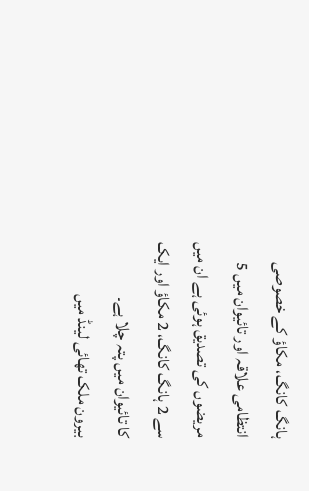ہانگ کانگ، مکاؤ کے خصوصی انتظامی علاقہ اور تائیوان میں 5 مریضوں کی تصدیق ہوئی ہے ان میں سے 2 ہانگ کانگ، 2 مکاؤ اور ایک کا تائیوان میں پتہ چلا ہے۔
بیرون ملک تھائی لینڈ میں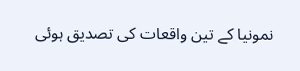نمونیا کے تین واقعات کی تصدیق ہوئی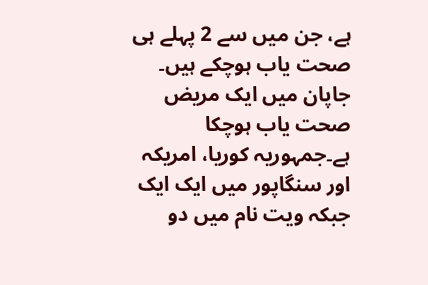ہے، جن میں سے 2 پہلے ہی صحت یاب ہوچکے ہیں۔ جاپان میں ایک مریض صحت یاب ہوچکا ہے۔جمہوریہ کوریا، امریکہ اور سنگاپور میں ایک ایک جبکہ ویت نام میں دو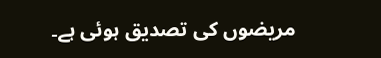مریضوں کی تصدیق ہوئی ہے۔